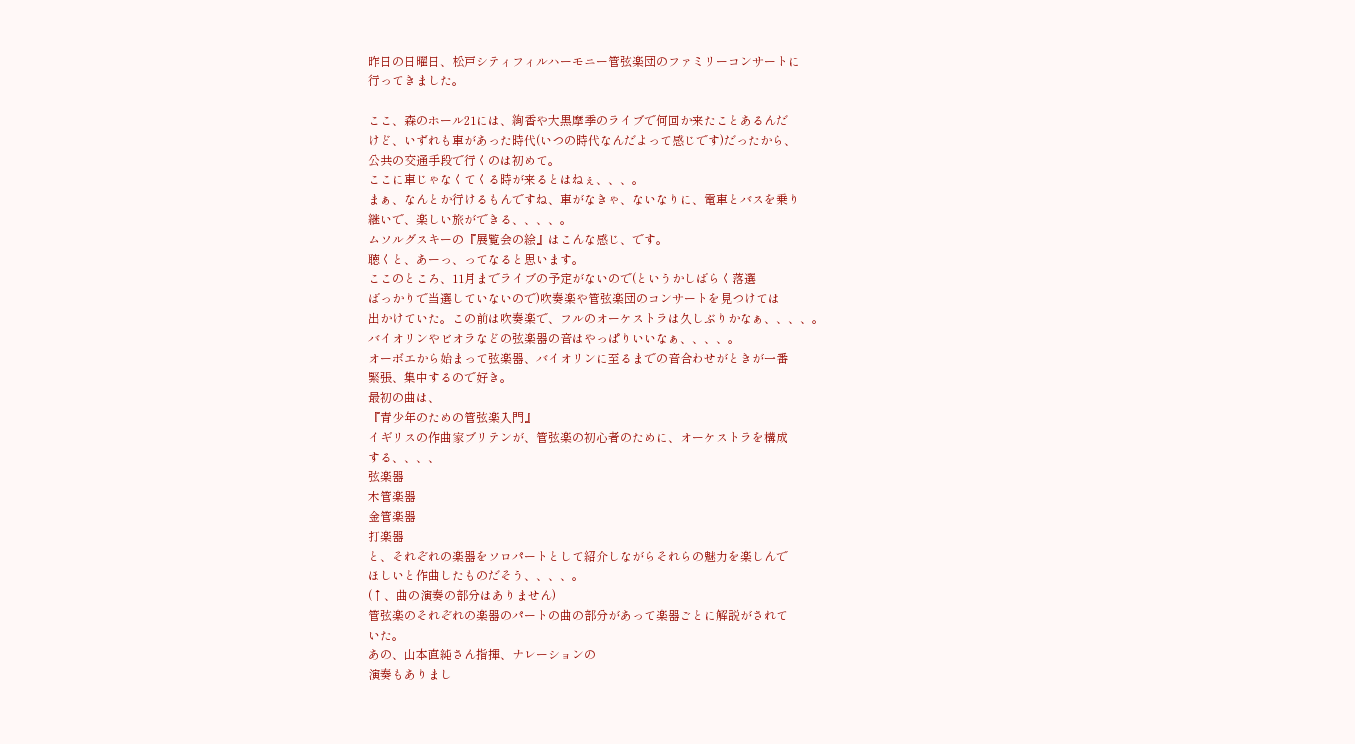昨日の日曜日、松戸シティフィルハーモニー管弦楽団のファミリーコンサートに
行ってきました。

ここ、森のホール21には、絢香や大黒摩季のライブで何回か来たことあるんだ
けど、いずれも車があった時代(いつの時代なんだよって感じです)だったから、
公共の交通手段で行くのは初めて。
ここに車じゃなくてくる時が来るとはねぇ、、、。
まぁ、なんとか行けるもんですね、車がなきゃ、ないなりに、電車とバスを乗り
継いで、楽しい旅ができる、、、、。
ムソルグスキーの『展覧会の絵』はこんな感じ、です。
聴くと、あーっ、ってなると思います。
ここのところ、11月までライブの予定がないので(というかしばらく落選
ばっかりで当選していないので)吹奏楽や管弦楽団のコンサートを見つけては
出かけていた。この前は吹奏楽で、フルのオーケストラは久しぶりかなぁ、、、、。
バイオリンやビオラなどの弦楽器の音はやっぱりいいなぁ、、、、。
オーボエから始まって弦楽器、バイオリンに至るまでの音合わせがときが一番
緊張、集中するので好き。
最初の曲は、
『青少年のための管弦楽入門』
イギリスの作曲家ブリテンが、管弦楽の初心者のために、オーケストラを構成
する、、、、
弦楽器
木管楽器
金管楽器
打楽器
と、それぞれの楽器をソロパートとして紹介しながらそれらの魅力を楽しんで
ほしいと作曲したものだそう、、、、。
(↑、曲の演奏の部分はありません)
管弦楽のそれぞれの楽器のパートの曲の部分があって楽器ごとに解説がされて
いた。
あの、山本直純さん指揮、ナレーションの
演奏もありまし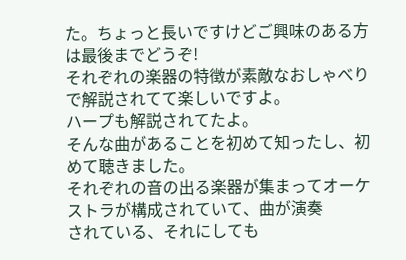た。ちょっと長いですけどご興味のある方は最後までどうぞ!
それぞれの楽器の特徴が素敵なおしゃべりで解説されてて楽しいですよ。
ハープも解説されてたよ。
そんな曲があることを初めて知ったし、初めて聴きました。
それぞれの音の出る楽器が集まってオーケストラが構成されていて、曲が演奏
されている、それにしても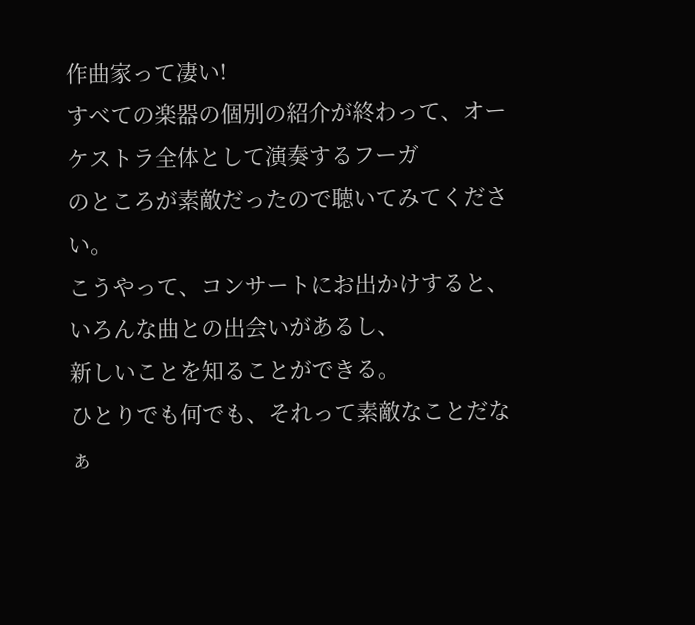作曲家って凄い!
すべての楽器の個別の紹介が終わって、オーケストラ全体として演奏するフーガ
のところが素敵だったので聴いてみてください。
こうやって、コンサートにお出かけすると、いろんな曲との出会いがあるし、
新しいことを知ることができる。
ひとりでも何でも、それって素敵なことだなぁ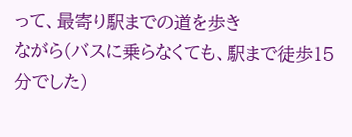って、最寄り駅までの道を歩き
ながら(バスに乗らなくても、駅まで徒歩15分でした)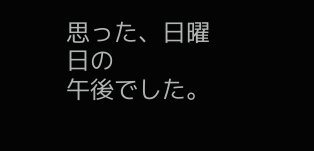思った、日曜日の
午後でした。